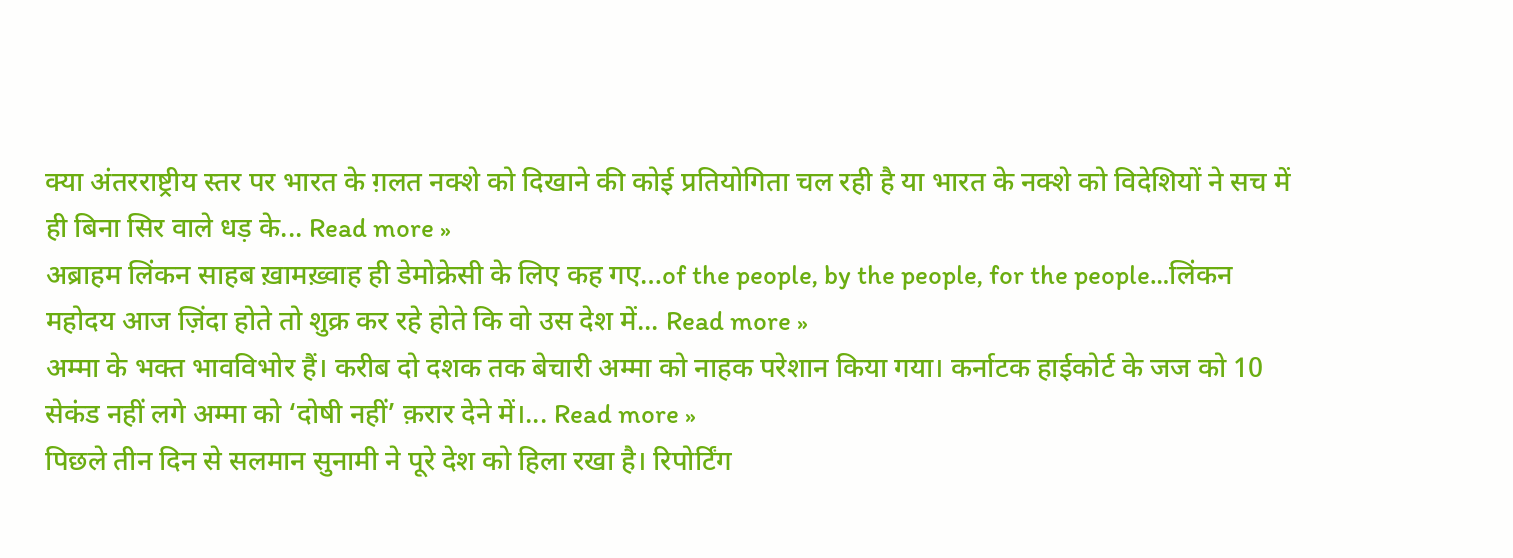क्या अंतरराष्ट्रीय स्तर पर भारत के ग़लत नक्शे को दिखाने की कोई प्रतियोगिता चल रही है या भारत के नक्शे को विदेशियों ने सच में ही बिना सिर वाले धड़ के... Read more »
अब्राहम लिंकन साहब ख़ामख़्वाह ही डेमोक्रेसी के लिए कह गए…of the people, by the people, for the people…लिंकन महोदय आज ज़िंदा होते तो शुक्र कर रहे होते कि वो उस देश में... Read more »
अम्मा के भक्त भावविभोर हैं। करीब दो दशक तक बेचारी अम्मा को नाहक परेशान किया गया। कर्नाटक हाईकोर्ट के जज को 10 सेकंड नहीं लगे अम्मा को ‘दोषी नहीं’ क़रार देने में।... Read more »
पिछले तीन दिन से सलमान सुनामी ने पूरे देश को हिला रखा है। रिपोर्टिंग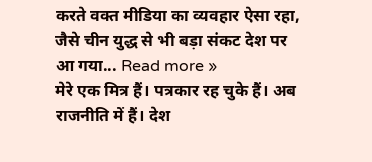करते वक्त मीडिया का व्यवहार ऐसा रहा, जैसे चीन युद्ध से भी बड़ा संकट देश पर आ गया... Read more »
मेरे एक मित्र हैं। पत्रकार रह चुके हैं। अब राजनीति में हैं। देश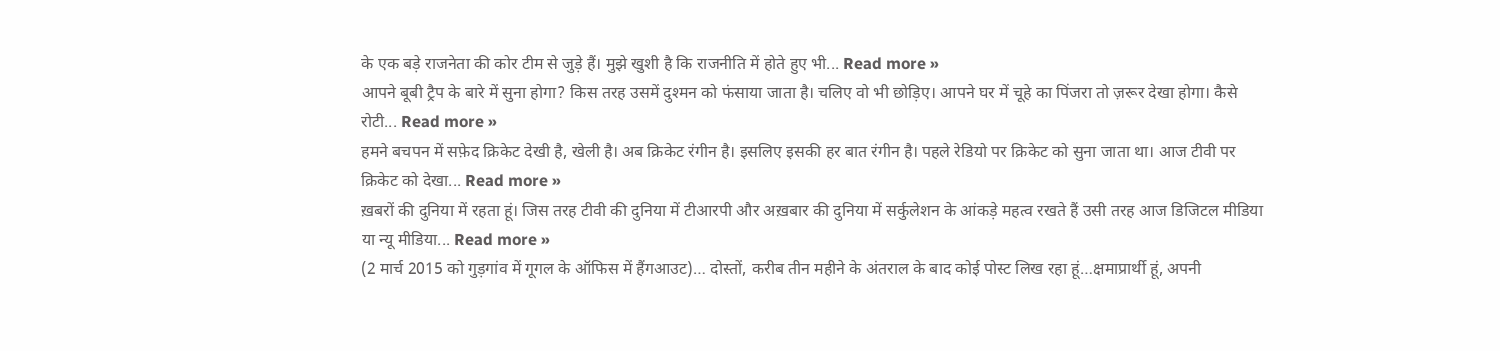के एक बड़े राजनेता की कोर टीम से जुड़े हैं। मुझे खुशी है कि राजनीति में होते हुए भी... Read more »
आपने बूबी ट्रैप के बारे में सुना होगा? किस तरह उसमें दुश्मन को फंसाया जाता है। चलिए वो भी छोड़िए। आपने घर में चूहे का पिंजरा तो ज़रूर देखा होगा। कैसे रोटी... Read more »
हमने बचपन में सफ़ेद क्रिकेट देखी है, खेली है। अब क्रिकेट रंगीन है। इसलिए इसकी हर बात रंगीन है। पहले रेडियो पर क्रिकेट को सुना जाता था। आज टीवी पर क्रिकेट को देखा... Read more »
ख़बरों की दुनिया में रहता हूं। जिस तरह टीवी की दुनिया में टीआरपी और अख़बार की दुनिया में सर्कुलेशन के आंकड़े महत्व रखते हैं उसी तरह आज डिजिटल मीडिया या न्यू मीडिया... Read more »
(2 मार्च 2015 को गुड़गांव में गूगल के ऑफिस में हैंगआउट)… दोस्तों, करीब तीन महीने के अंतराल के बाद कोई पोस्ट लिख रहा हूं…क्षमाप्रार्थी हूं, अपनी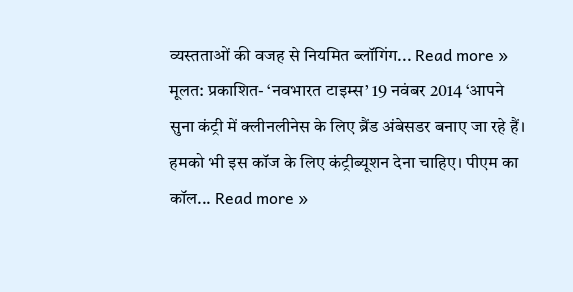व्यस्तताओं की वजह से नियमित ब्लॉगिंग... Read more »
मूलत: प्रकाशित- ‘नवभारत टाइम्स’ 19 नवंबर 2014 ‘आपने सुना कंट्री में क्लीनलीनेस के लिए ब्रैंड अंबेसडर बनाए जा रहे हैं। हमको भी इस कॉज के लिए कंट्रीब्यूशन देना चाहिए। पीएम का कॉल... Read more »